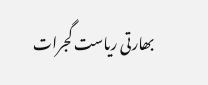بھارتی ریاست گجرات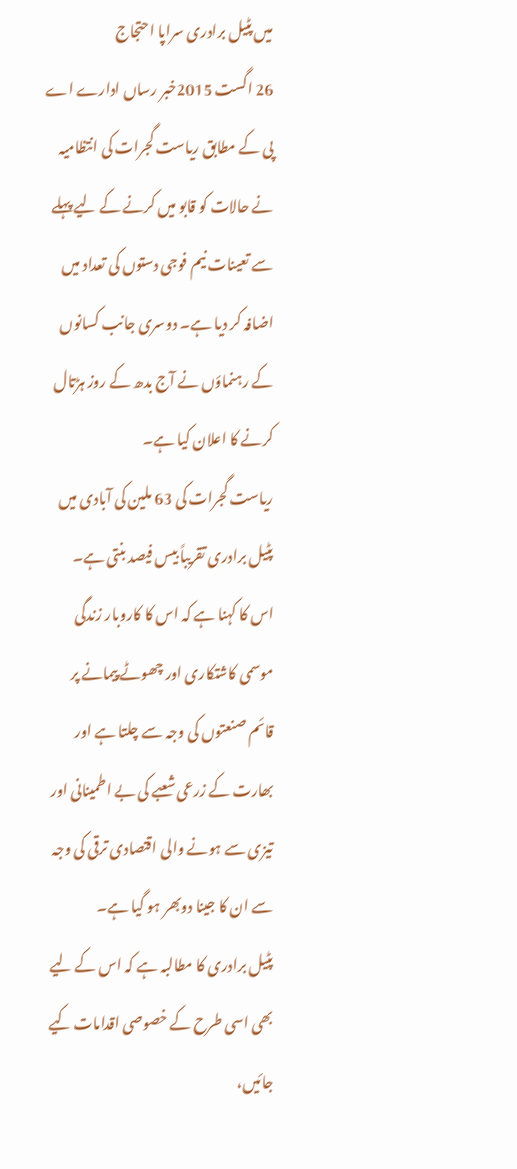میں پٹیل برادری سراپا احتجاج
26 اگست 2015خبر رساں ادارے اے پی کے مطابق ریاست گجرات کی انتظامیہ نے حالات کو قابو میں کرنے کے لیے پہلے سے تعینات نیم فوجی دستوں کی تعداد میں اضافہ کر دیا ہے۔ دوسری جانب کسانوں کے رہنماؤں نے آج بدھ کے روز ہڑتال کرنے کا اعلان کیا ہے۔
ریاست گجرات کی 63 ملین کی آبادی میں پٹیل برادری تقریباً بیس فیصد بنتی ہے۔ اس کا کہنا ہے کہ اس کا کاروبار زندگی موسمی کاشتکاری اور چھوٹے پیمانے پر قائم صنعتوں کی وجہ سے چلتا ہے اور بھارت کے زرعی شعبے کی بے اطمینانی اور تیزی سے ہونے والی اقتصادی ترقی کی وجہ سے ان کا جینا دوبھر ہو گیا ہے۔
پٹیل برادری کا مطالبہ ہے کہ اس کے لیے بھی اسی طرح کے خصوصی اقدامات کیے جائیں،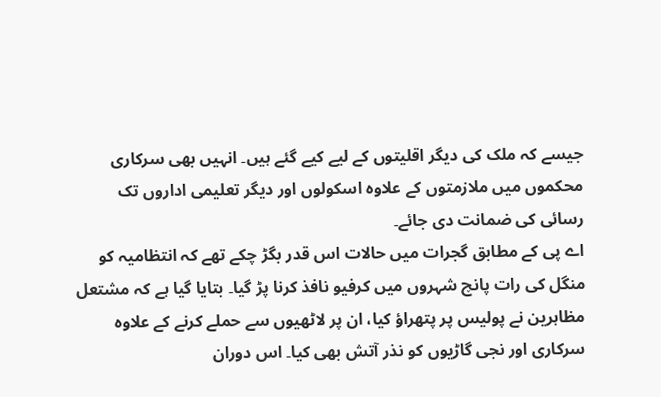جیسے کہ ملک کی دیگر اقلیتوں کے لیے کیے گئے ہیں۔ انہیں بھی سرکاری محکموں میں ملازمتوں کے علاوہ اسکولوں اور دیگر تعلیمی اداروں تک رسائی کی ضمانت دی جائے۔
اے پی کے مطابق گجرات میں حالات اس قدر بگڑ چکے تھے کہ انتظامیہ کو منگل کی رات پانچ شہروں میں کرفیو نافذ کرنا پڑ گیا۔ بتایا گیا ہے کہ مشتعل مظاہرین نے پولیس پر پتھراؤ کیا، ان پر لاٹھیوں سے حملے کرنے کے علاوہ سرکاری اور نجی گاڑیوں کو نذر آتش بھی کیا۔ اس دوران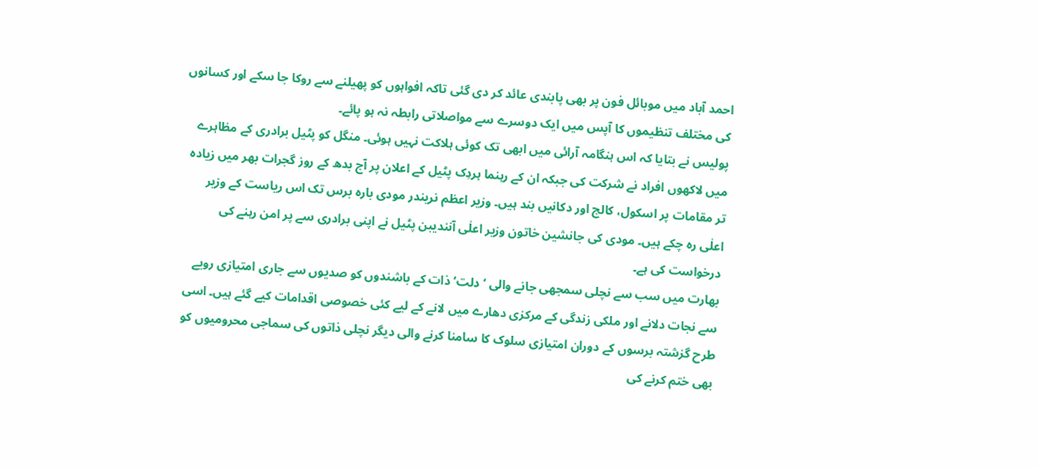احمد آباد میں موبائل فون پر بھی پابندی عائد کر دی گئی تاکہ افواہوں کو پھیلنے سے روکا جا سکے اور کسانوں کی مختلف تنظیموں کا آپس میں ایک دوسرے سے مواصلاتی رابطہ نہ ہو پائے۔
پولیس نے بتایا کہ اس ہنگامہ آرائی میں ابھی تک کوئی ہلاکت نہیں ہوئی۔ منگل کو پٹیل برادری کے مظاہرے میں لاکھوں افراد نے شرکت کی جبکہ ان کے رہنما ہردِک پٹیل کے اعلان پر آج بدھ کے روز گجرات بھر میں زیادہ تر مقامات پر اسکول، کالج اور دکانیں بند ہیں۔ وزیر اعظم نریندر مودی بارہ برس تک اس ریاست کے وزیر اعلٰی رہ چکے ہیں۔ مودی کی جانشین خاتون وزیر اعلٰی آنندیبن پٹیل نے اپنی برادری سے پر امن رہنے کی درخواست کی ہے۔
بھارت میں سب سے نچلی سمجھی جانے والی ’دلت‘ ذات کے باشندوں کو صدیوں سے جاری امتیازی رویے سے نجات دلانے اور ملکی زندگی کے مرکزی دھارے میں لانے کے لیے کئی خصوصی اقدامات کیے گئے ہیں۔ اسی طرح گزشتہ برسوں کے دوران امتیازی سلوک کا سامنا کرنے والی دیگر نچلی ذاتوں کی سماجی محرومیوں کو بھی ختم کرنے کی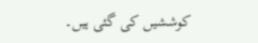کوششیں کی گئی ہیں۔